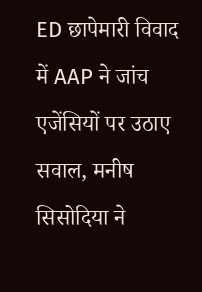ED छापेमारी विवाद में AAP ने जांच एजेंसियों पर उठाए सवाल, मनीष सिसोदिया ने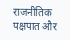राजनीतिक पक्षपात और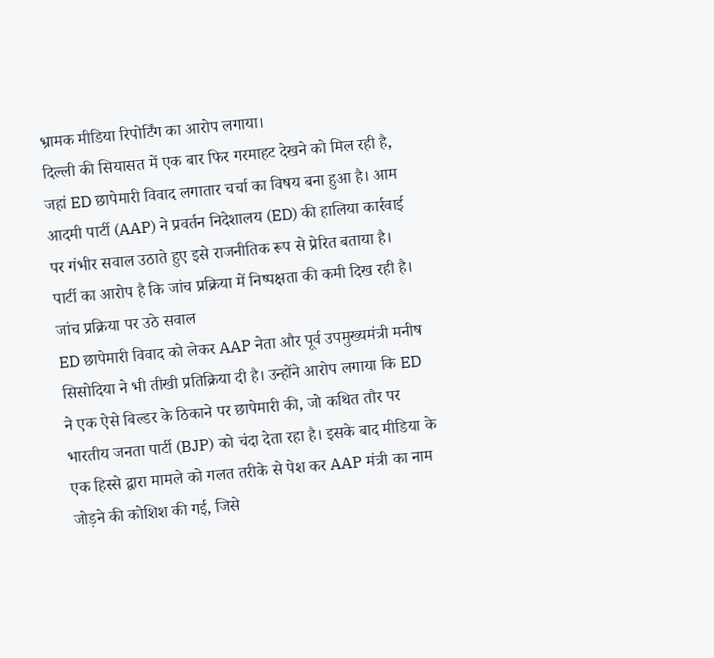भ्रामक मीडिया रिपोर्टिंग का आरोप लगाया।
दिल्ली की सियासत में एक बार फिर गरमाहट देखने को मिल रही है, जहां ED छापेमारी विवाद लगातार चर्चा का विषय बना हुआ है। आम आदमी पार्टी (AAP) ने प्रवर्तन निदेशालय (ED) की हालिया कार्रवाई पर गंभीर सवाल उठाते हुए इसे राजनीतिक रूप से प्रेरित बताया है। पार्टी का आरोप है कि जांच प्रक्रिया में निष्पक्षता की कमी दिख रही है।
जांच प्रक्रिया पर उठे सवाल
ED छापेमारी विवाद को लेकर AAP नेता और पूर्व उपमुख्यमंत्री मनीष सिसोदिया ने भी तीखी प्रतिक्रिया दी है। उन्होंने आरोप लगाया कि ED ने एक ऐसे बिल्डर के ठिकाने पर छापेमारी की, जो कथित तौर पर भारतीय जनता पार्टी (BJP) को चंदा देता रहा है। इसके बाद मीडिया के एक हिस्से द्वारा मामले को गलत तरीके से पेश कर AAP मंत्री का नाम जोड़ने की कोशिश की गई, जिसे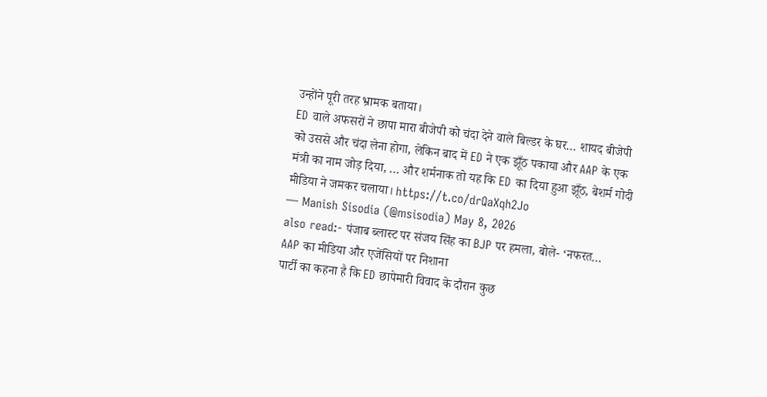उन्होंने पूरी तरह भ्रामक बताया।
ED वाले अफसरों ने छापा मारा बीजेपी को चंदा देने वाले बिल्डर के घर… शायद बीजेपी को उससे और चंदा लेना होगा, लेकिन बाद में ED ने एक झूँठ पकाया और AAP के एक मंत्री का नाम जोड़ दिया, … और शर्मनाक तो यह कि ED का दिया हुआ झूँठ, बेशर्म गोदी मीडिया ने जमकर चलाया। https://t.co/drQaXqh2Jo
— Manish Sisodia (@msisodia) May 8, 2026
also read:- पंजाब ब्लास्ट पर संजय सिंह का BJP पर हमला, बोले- ‘नफरत…
AAP का मीडिया और एजेंसियों पर निशाना
पार्टी का कहना है कि ED छापेमारी विवाद के दौरान कुछ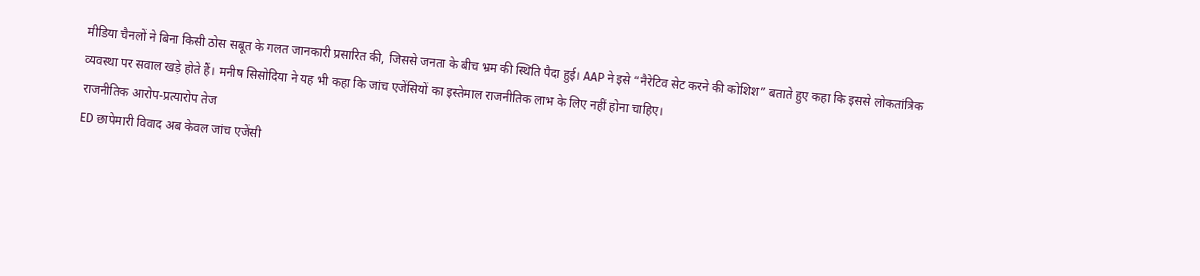मीडिया चैनलों ने बिना किसी ठोस सबूत के गलत जानकारी प्रसारित की, जिससे जनता के बीच भ्रम की स्थिति पैदा हुई। AAP ने इसे “नैरेटिव सेट करने की कोशिश” बताते हुए कहा कि इससे लोकतांत्रिक व्यवस्था पर सवाल खड़े होते हैं। मनीष सिसोदिया ने यह भी कहा कि जांच एजेंसियों का इस्तेमाल राजनीतिक लाभ के लिए नहीं होना चाहिए।
राजनीतिक आरोप-प्रत्यारोप तेज
ED छापेमारी विवाद अब केवल जांच एजेंसी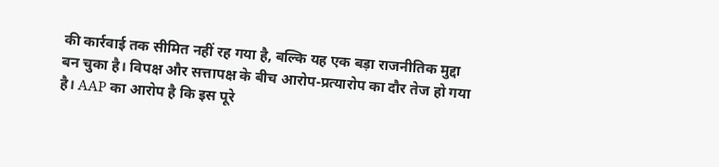की कार्रवाई तक सीमित नहीं रह गया है, बल्कि यह एक बड़ा राजनीतिक मुद्दा बन चुका है। विपक्ष और सत्तापक्ष के बीच आरोप-प्रत्यारोप का दौर तेज हो गया है। AAP का आरोप है कि इस पूरे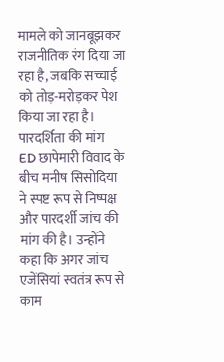मामले को जानबूझकर राजनीतिक रंग दिया जा रहा है, जबकि सच्चाई को तोड़-मरोड़कर पेश किया जा रहा है।
पारदर्शिता की मांग
ED छापेमारी विवाद के बीच मनीष सिसोदिया ने स्पष्ट रूप से निष्पक्ष और पारदर्शी जांच की मांग की है। उन्होंने कहा कि अगर जांच एजेंसियां स्वतंत्र रूप से काम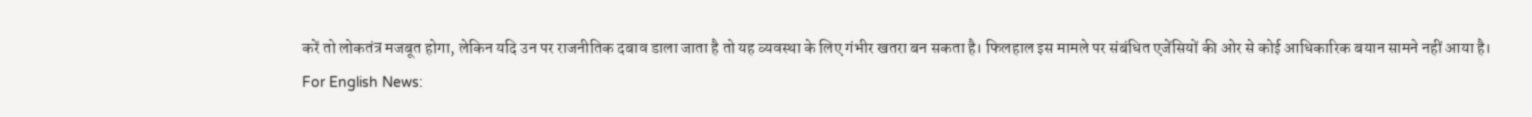करें तो लोकतंत्र मजबूत होगा, लेकिन यदि उन पर राजनीतिक दबाव डाला जाता है तो यह व्यवस्था के लिए गंभीर खतरा बन सकता है। फिलहाल इस मामले पर संबंधित एजेंसियों की ओर से कोई आधिकारिक बयान सामने नहीं आया है।
For English News: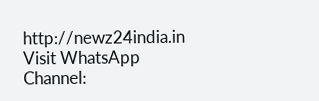http://newz24india.in
Visit WhatsApp Channel: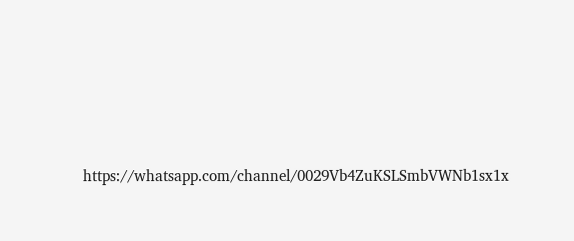https://whatsapp.com/channel/0029Vb4ZuKSLSmbVWNb1sx1x